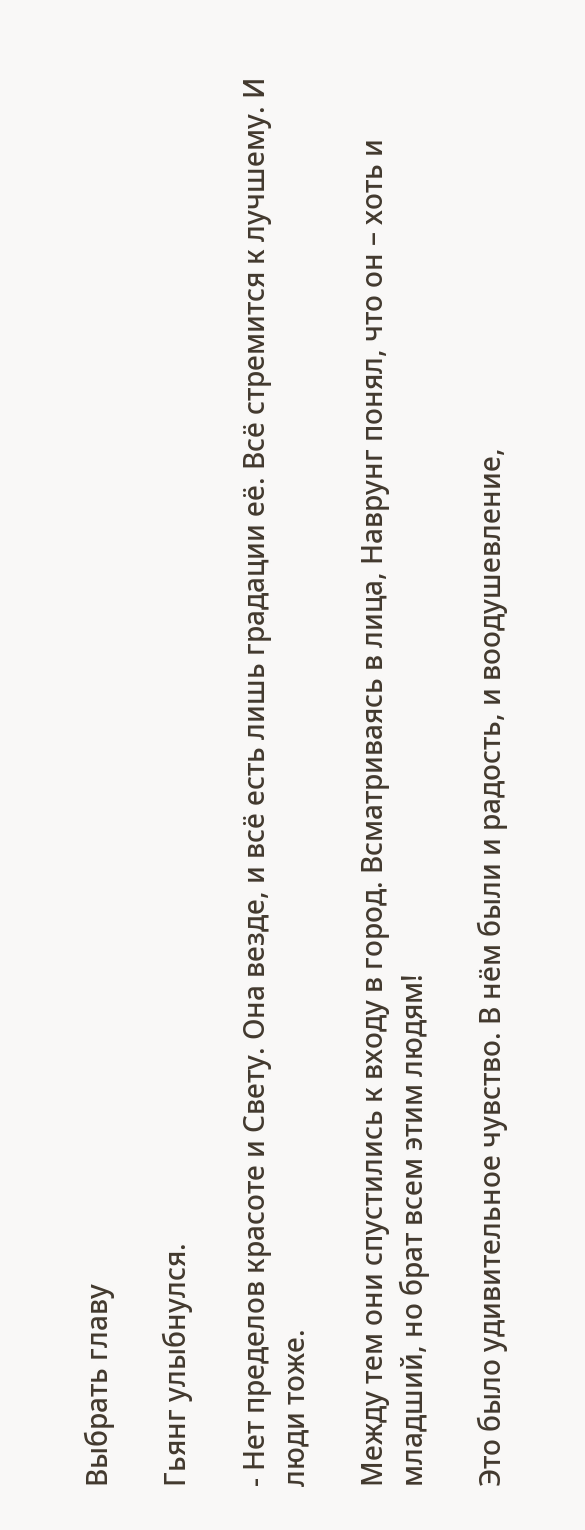Выбрать главу

Гьянг улыбнулся.

- Нет пределов красоте и Свету. Она везде, и всё есть лишь градации её. Всё стремится к лучшему. И люди тоже.

Между тем они спустились к входу в город. Всматриваясь в лица, Наврунг понял, что он – хоть и младший, но брат всем этим людям!

Это было удивительное чувство. В нём были и радость, и воодушевление,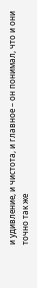и удивление, и чистота, и главное – он понимал, что и они точно так же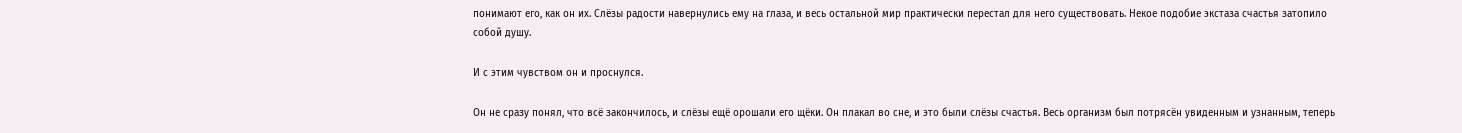понимают его, как он их. Слёзы радости навернулись ему на глаза, и весь остальной мир практически перестал для него существовать. Некое подобие экстаза счастья затопило собой душу.

И с этим чувством он и проснулся.

Он не сразу понял, что всё закончилось, и слёзы ещё орошали его щёки. Он плакал во сне, и это были слёзы счастья. Весь организм был потрясён увиденным и узнанным, теперь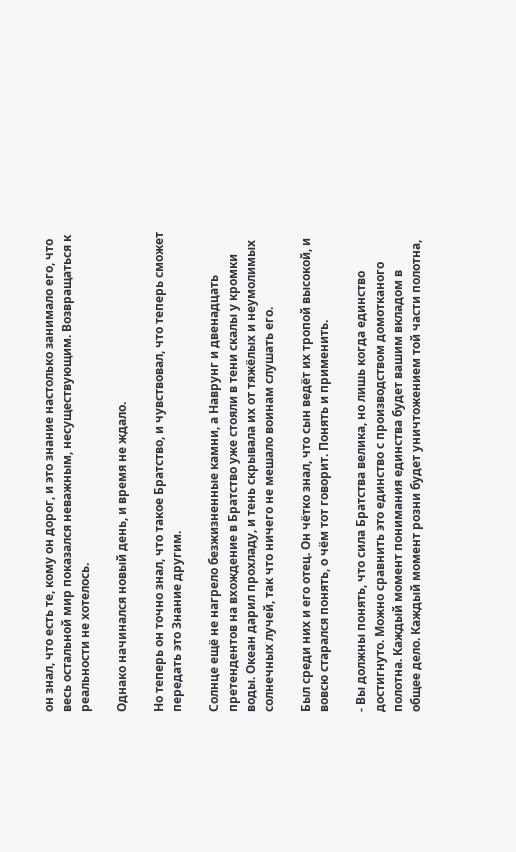он знал, что есть те, кому он дорог, и это знание настолько занимало его, что весь остальной мир показался неважным, несуществующим. Возвращаться к реальности не хотелось.

Однако начинался новый день, и время не ждало.

Но теперь он точно знал, что такое Братство, и чувствовал, что теперь сможет передать это Знание другим.

Солнце ещё не нагрело безжизненные камни, а Наврунг и двенадцать претендентов на вхождение в Братство уже стояли в тени скалы у кромки воды. Океан дарил прохладу, и тень скрывала их от тяжёлых и неумолимых солнечных лучей, так что ничего не мешало воинам слушать его.

Был среди них и его отец. Он чётко знал, что сын ведёт их тропой высокой, и вовсю старался понять, о чём тот говорит. Понять и применить.

- Вы должны понять, что сила Братства велика, но лишь когда единство достигнуто. Можно сравнить это единство с производством домотканого полотна. Каждый момент понимания единства будет вашим вкладом в общее дело. Каждый момент розни будет уничтожением той части полотна,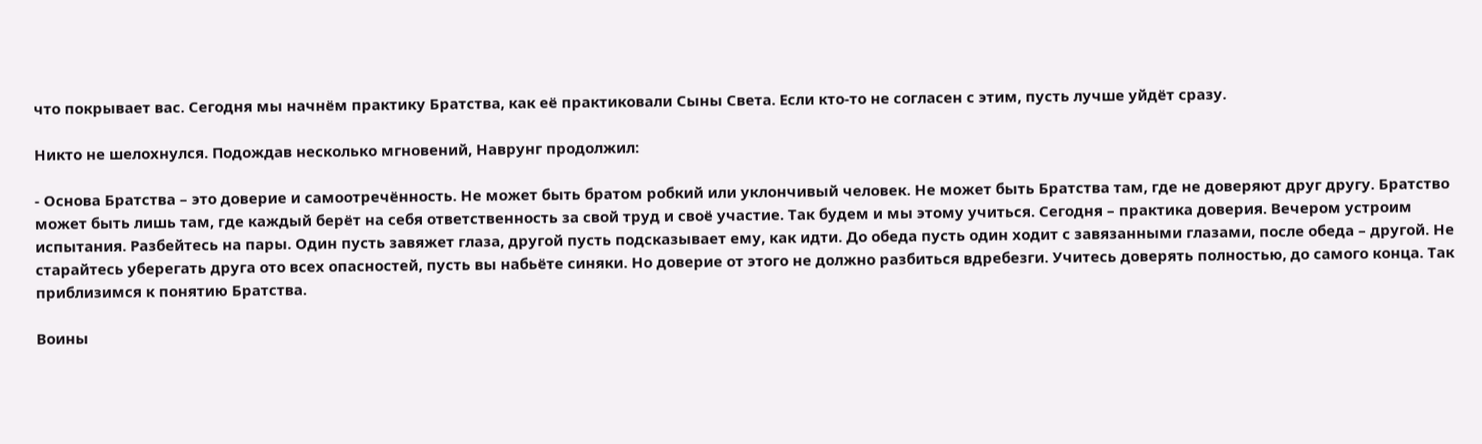что покрывает вас. Сегодня мы начнём практику Братства, как её практиковали Сыны Света. Если кто-то не согласен с этим, пусть лучше уйдёт сразу.

Никто не шелохнулся. Подождав несколько мгновений, Наврунг продолжил:

- Основа Братства – это доверие и самоотречённость. Не может быть братом робкий или уклончивый человек. Не может быть Братства там, где не доверяют друг другу. Братство может быть лишь там, где каждый берёт на себя ответственность за свой труд и своё участие. Так будем и мы этому учиться. Сегодня – практика доверия. Вечером устроим испытания. Разбейтесь на пары. Один пусть завяжет глаза, другой пусть подсказывает ему, как идти. До обеда пусть один ходит с завязанными глазами, после обеда – другой. Не старайтесь уберегать друга ото всех опасностей, пусть вы набьёте синяки. Но доверие от этого не должно разбиться вдребезги. Учитесь доверять полностью, до самого конца. Так приблизимся к понятию Братства.

Воины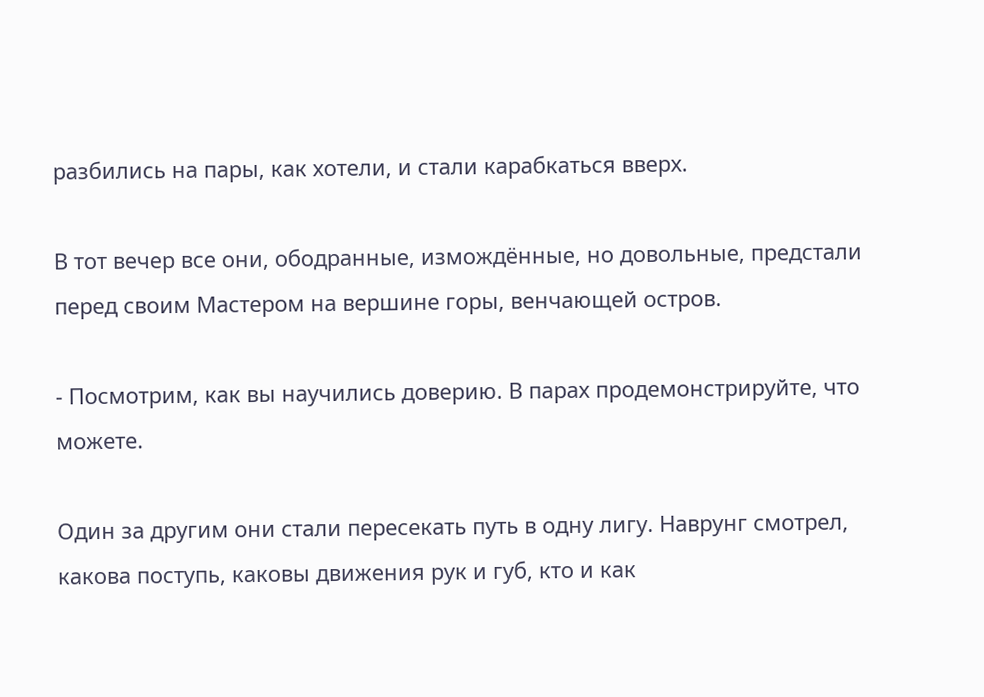разбились на пары, как хотели, и стали карабкаться вверх.

В тот вечер все они, ободранные, измождённые, но довольные, предстали перед своим Мастером на вершине горы, венчающей остров.

- Посмотрим, как вы научились доверию. В парах продемонстрируйте, что можете.

Один за другим они стали пересекать путь в одну лигу. Наврунг смотрел, какова поступь, каковы движения рук и губ, кто и как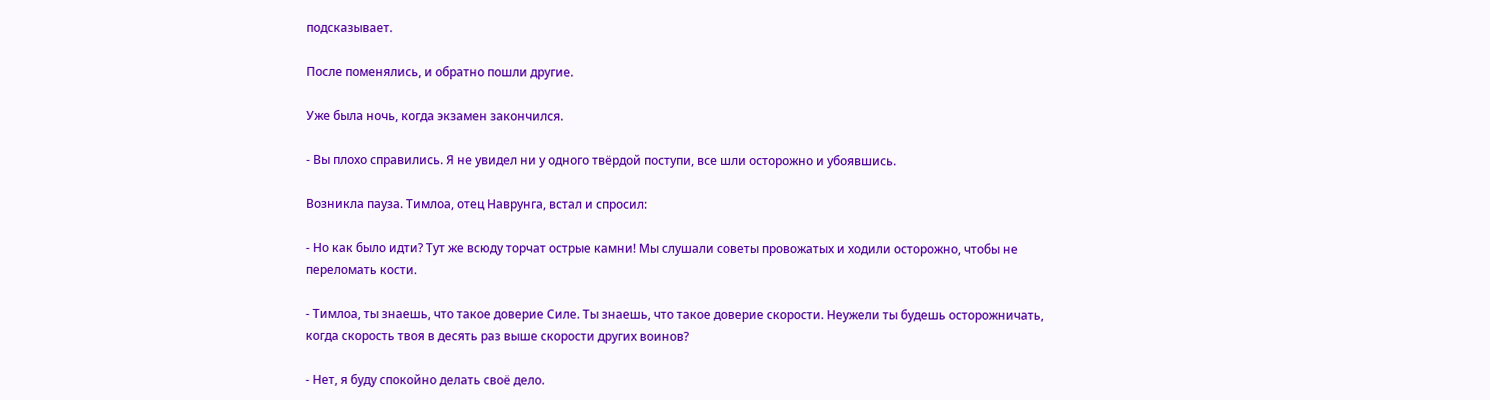подсказывает.

После поменялись, и обратно пошли другие.

Уже была ночь, когда экзамен закончился.

- Вы плохо справились. Я не увидел ни у одного твёрдой поступи, все шли осторожно и убоявшись.

Возникла пауза. Тимлоа, отец Наврунга, встал и спросил:

- Но как было идти? Тут же всюду торчат острые камни! Мы слушали советы провожатых и ходили осторожно, чтобы не переломать кости.

- Тимлоа, ты знаешь, что такое доверие Силе. Ты знаешь, что такое доверие скорости. Неужели ты будешь осторожничать, когда скорость твоя в десять раз выше скорости других воинов?

- Нет, я буду спокойно делать своё дело.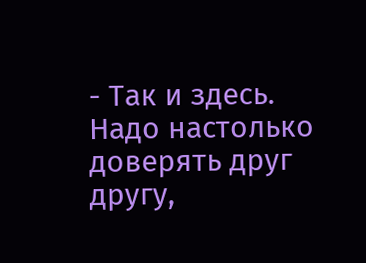- Так и здесь. Надо настолько доверять друг другу,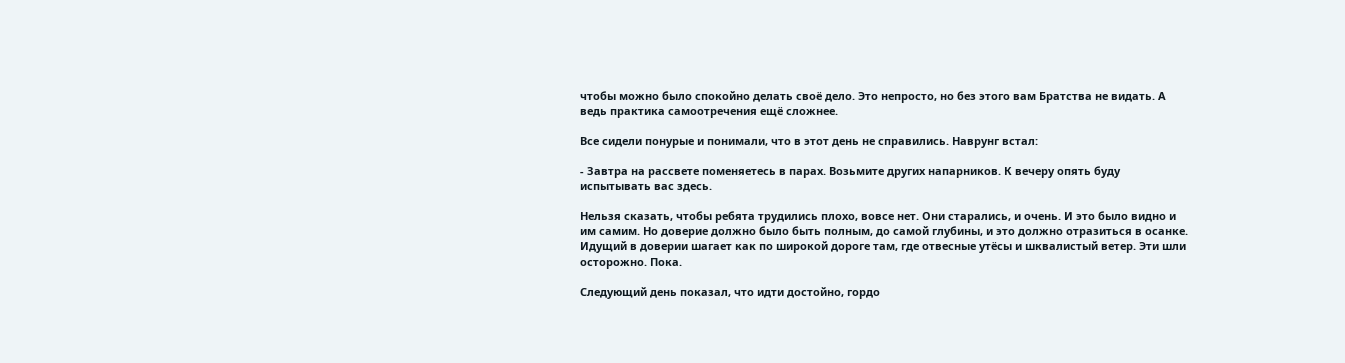чтобы можно было спокойно делать своё дело. Это непросто, но без этого вам Братства не видать. А ведь практика самоотречения ещё сложнее.

Все сидели понурые и понимали, что в этот день не справились. Наврунг встал:

- Завтра на рассвете поменяетесь в парах. Возьмите других напарников. К вечеру опять буду испытывать вас здесь.

Нельзя сказать, чтобы ребята трудились плохо, вовсе нет. Они старались, и очень. И это было видно и им самим. Но доверие должно было быть полным, до самой глубины, и это должно отразиться в осанке. Идущий в доверии шагает как по широкой дороге там, где отвесные утёсы и шквалистый ветер. Эти шли осторожно. Пока.

Следующий день показал, что идти достойно, гордо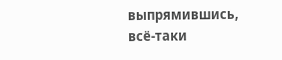выпрямившись, всё-таки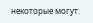некоторые могут.